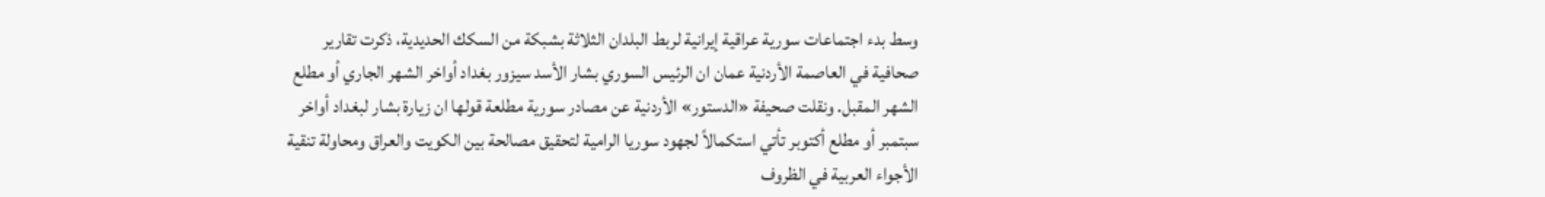وسط بدء اجتماعات سورية عراقية إيرانية لربط البلدان الثلاثة بشبكة من السكك الحديدية، ذكرت تقارير صحافية في العاصمة الأردنية عمان ان الرئيس السوري بشار الأسد سيزور بغداد أواخر الشهر الجاري أو مطلع الشهر المقبل. ونقلت صحيفة «الدستور» الأردنية عن مصادر سورية مطلعة قولها ان زيارة بشار لبغداد أواخر سبتمبر أو مطلع أكتوبر تأتي استكمالاً لجهود سوريا الرامية لتحقيق مصالحة بين الكويت والعراق ومحاولة تنقية الأجواء العربية في الظروف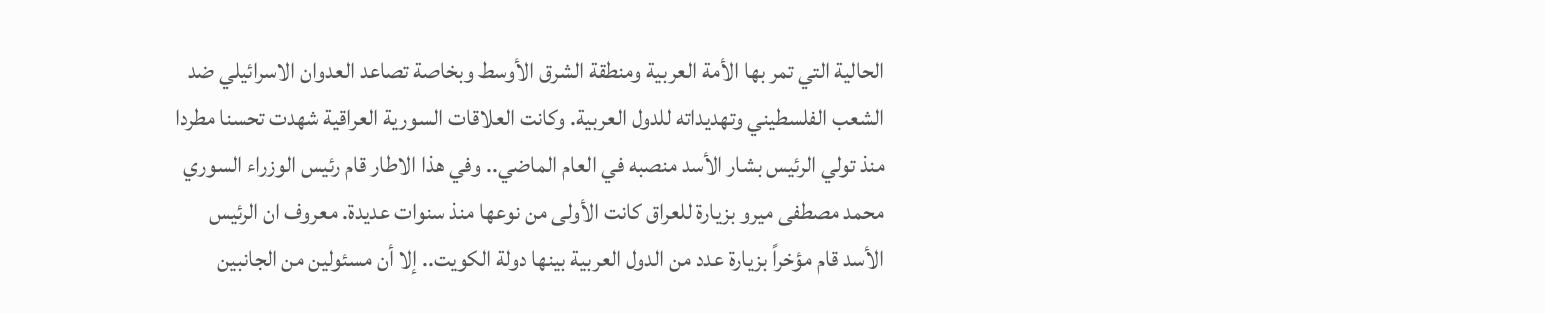الحالية التي تمر بها الأمة العربية ومنطقة الشرق الأوسط وبخاصة تصاعد العدوان الاسرائيلي ضد الشعب الفلسطيني وتهديداته للدول العربية. وكانت العلاقات السورية العراقية شهدت تحسنا مطردا منذ تولي الرئيس بشار الأسد منصبه في العام الماضي.. وفي هذا الاطار قام رئيس الوزراء السوري محمد مصطفى ميرو بزيارة للعراق كانت الأولى من نوعها منذ سنوات عديدة. معروف ان الرئيس الأسد قام مؤخراً بزيارة عدد من الدول العربية بينها دولة الكويت.. إلا أن مسئولين من الجانبين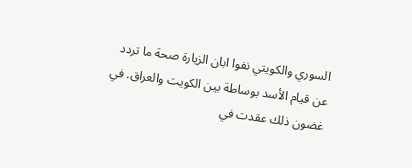السوري والكويتي نفوا ابان الزيارة صحة ما تردد عن قيام الأسد بوساطة بين الكويت والعراق. في غضون ذلك عقدت في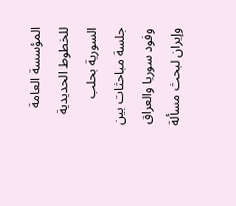المؤسسة العامة للخطوط الحديدية السورية بحلب جلسة مباحثات بين وفود سوريا والعراق وإيران لبحث مسألة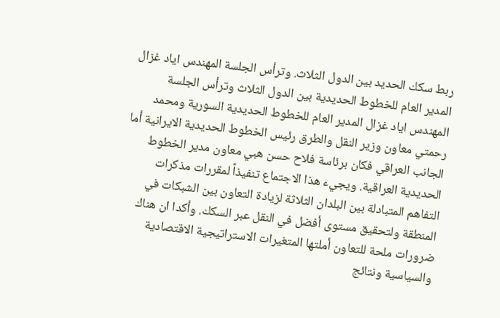ربط سكك الحديد بين الدول الثلاث. وترأس الجلسة المهندس اياد غزال المدير العام للخطوط الحديدية بين الدول الثلاث وترأس الجلسة المهندس اياد غزال المدير العام للخطوط الحديدية السورية ومحمد رحمتي معاون وزير النقل والطرق رئيس الخطوط الحديدية الايرانية أما الجانب العراقي فكان برئاسة فلاح حسن هبي معاون مدير الخطوط الحديدية العراقية. ويجيء هذا الاجتماع تنفيذاً لمقررات مذكرات التفاهم المتبادلة بين البلدان الثلاثة لزيادة التعاون بين الشبكات في المنطقة ولتحقيق مستوى أفضل في النقل عبر السكك. وأكدا ان هناك ضرورات ملحة للتعاون أملتها المتغيرات الاستراتيجية الاقتصادية والسياسية ونتائج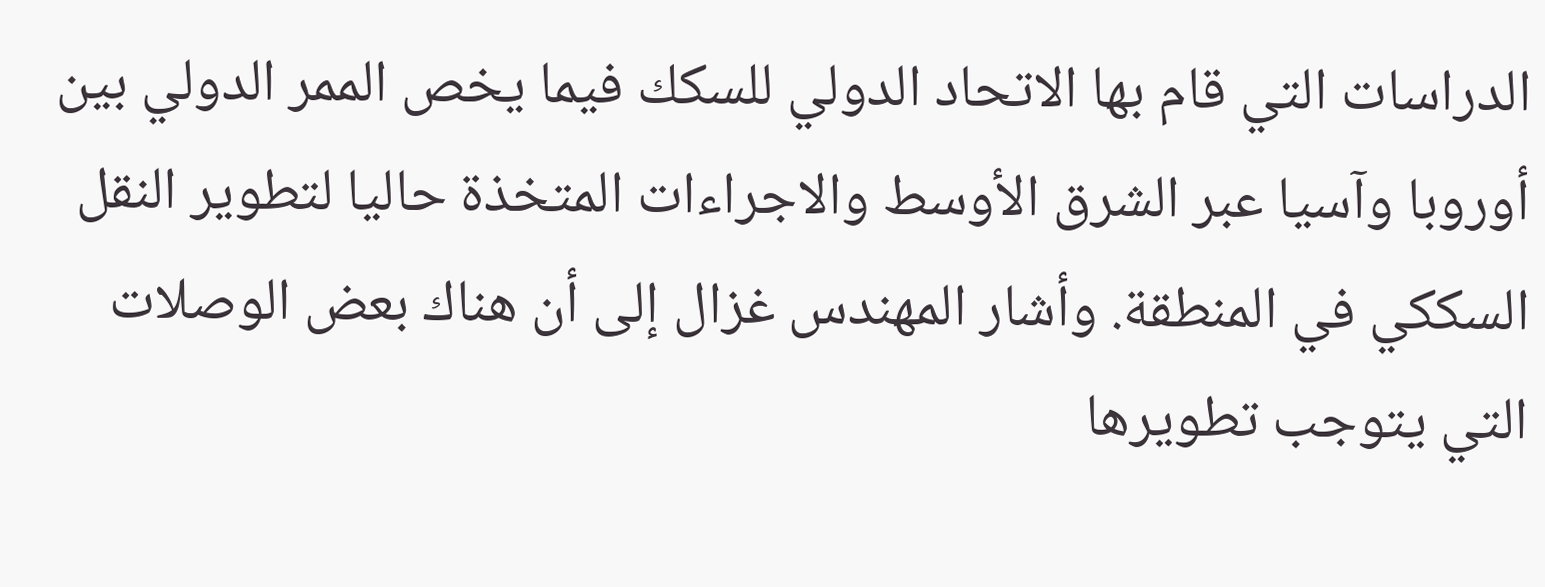الدراسات التي قام بها الاتحاد الدولي للسكك فيما يخص الممر الدولي بين أوروبا وآسيا عبر الشرق الأوسط والاجراءات المتخذة حاليا لتطوير النقل السككي في المنطقة. وأشار المهندس غزال إلى أن هناك بعض الوصلات التي يتوجب تطويرها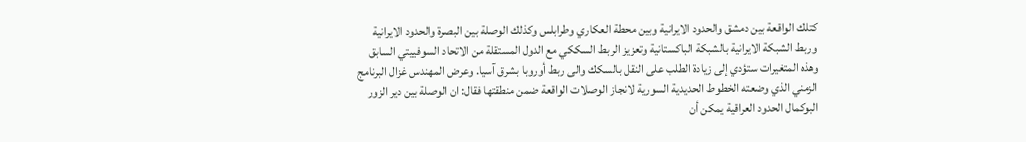كتلك الواقعة بين دمشق والحدود الايرانية وبين محطة العكاري وطرابلس وكذلك الوصلة بين البصرة والحدود الايرانية وربط الشبكة الايرانية بالشبكة الباكستانية وتعزيز الربط السككي مع الدول المستقلة من الاتحاد السوفييتي السابق وهذه المتغيرات ستؤدي إلى زيادة الطلب على النقل بالسكك والى ربط أوروبا بشرق آسيا. وعرض المهندس غزال البرنامج الزمني الذي وضعته الخطوط الحديدية السورية لانجاز الوصلات الواقعة ضمن منطقتها فقال: ان الوصلة بين دير الزور البوكمال الحدود العراقية يمكن أن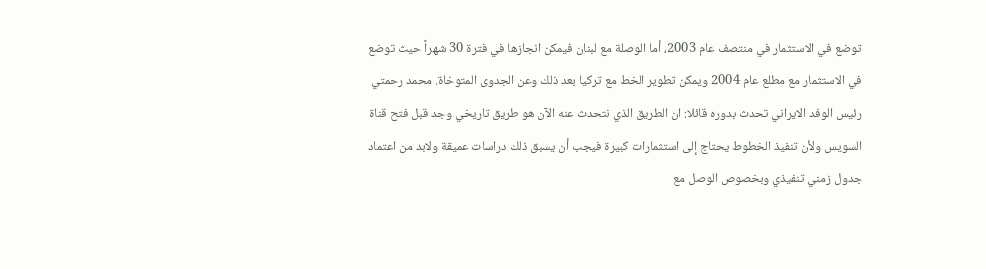توضع في الاستثمار في منتصف عام 2003، أما الوصلة مع لبنان فيمكن انجازها في فترة 30 شهراً حيث توضع في الاستثمار مع مطلع عام 2004 ويمكن تطوير الخط مع تركيا بعد ذلك وعن الجدوى المتوخاة. محمد رحمتي رئيس الوفد الايراني تحدث بدوره قائلا: ان الطريق الذي نتحدث عنه الآن هو طريق تاريخي وجد قبل فتح قناة السويس ولأن تنفيذ الخطوط يحتاج إلى استثمارات كبيرة فيجب أن يسبق ذلك دراسات عميقة ولابد من اعتماد جدول زمني تنفيذي وبخصوص الوصل مع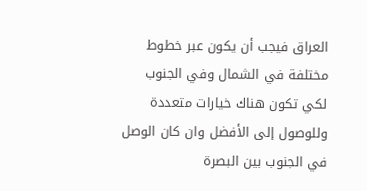العراق فيجب أن يكون عبر خطوط مختلفة في الشمال وفي الجنوب لكي تكون هناك خيارات متعددة وللوصول إلى الأفضل وان كان الوصل في الجنوب بين البصرة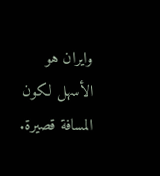وايران هو الأسهل لكون المسافة قصيرة.